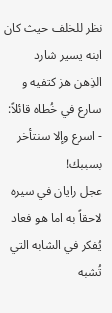نظر للخلف حيث كان ابنه يسير شارد الذِهن هز كتفيه و سارع في خُطاه قائلاً:
- اسرع وإلا سنتأخر بسببك!
عجل رايان في سيره لاحقاً به اما هو فعاد يُفكر في الشابه التي تُشبه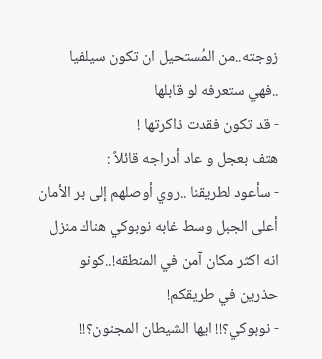زوجته..من المُستحيل ان تكون سيلفيا ..فهي ستعرفه لو قابلها
- قد تكون فقدت ذاكرتها !
هتف بعجل و عاد أدراجه قائلاً :
- سأعود لطريقنا ..روي أوصلهم إلى بر الأمان أعلى الجبل وسط غابه نوبوكي هناك منزل انه اكثر مكان آمن في المنطقه!..كونو حذرين في طريقكم!
- نوبوكي؟!! ايها الشيطان المجنون؟!!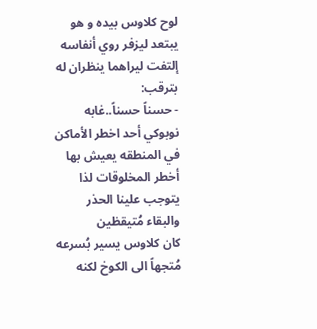لوح كلاوس بيده و هو يبتعد ليزفر روي أنفاسه إلتفت ليراهما ينظران له بترقب:
- حسناً حسناً..غابه نوبوكي أحد اخطر الأماكن في المنطقه يعيش بها أخطر المخلوقات لذا يتوجب علينا الحذر والبقاء مُتيقظين
كان كلاوس يسير بُسرعه مُتجهاً الى الكوخ لكنه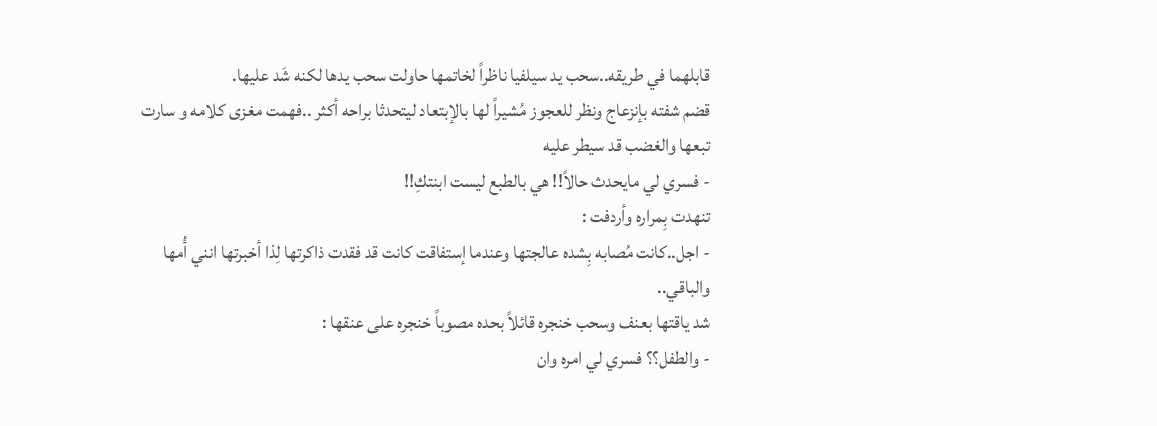قابلهما في طريقه..سحب يد سيلفيا ناظراً لخاتمها حاولت سحب يدها لكنه شَد عليها.
قضم شفته بإنزعاج ونظر للعجوز مُشيراً لها بالإبتعاد ليتحدثا براحه أكثر ..فهمت مغزى كلامه و سارت تبعها والغضب قد سيطر عليه
- فسري لي مايحدث حالاً!! هي بالطبع ليست ابنتكِ!!
تنهدت بِمراره وأردفت :
- اجل..كانت مُصابه بِشده عالجتها وعندما إستفاقت كانت قد فقدت ذاكرتها لِذا أخبرتها انني أُمها والباقي..
شد ياقتها بعنف وسحب خنجره قائلاً بحده مصوباً خنجره على عنقها :
- والطفل؟؟ فسري لي امره وان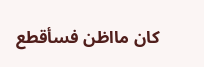كان مااظن فسأقطع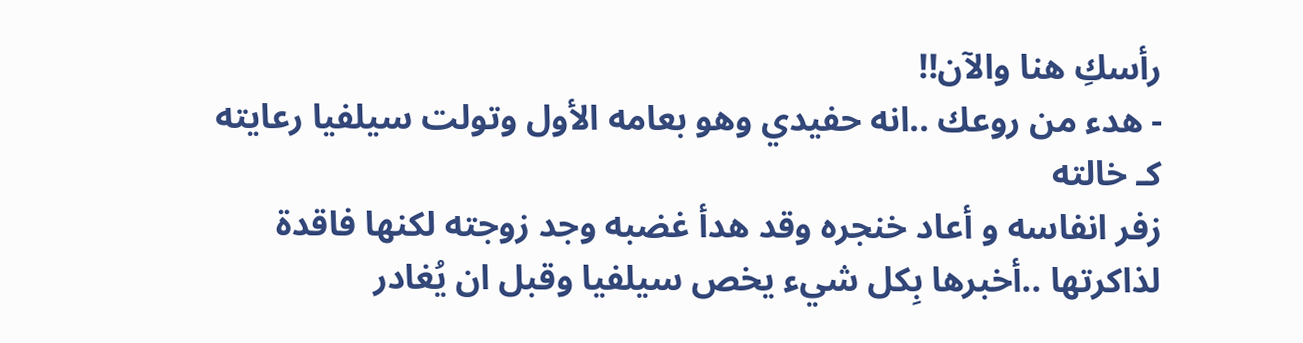رأسكِ هنا والآن!!
- هدء من روعك ..انه حفيدي وهو بعامه الأول وتولت سيلفيا رعايته كـ خالته
زفر انفاسه و أعاد خنجره وقد هدأ غضبه وجد زوجته لكنها فاقدة لذاكرتها ..أخبرها بِكل شيء يخص سيلفيا وقبل ان يُغادر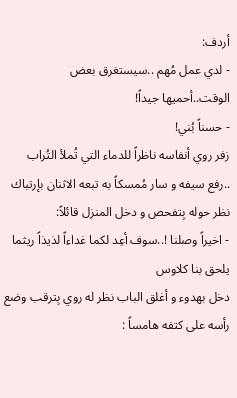أردف:
- لدي عمل مُهم ..سيستغرق بعض الوقت..أحميها جيداً!
- حسناً بُني!
زفر روي أنفاسه ناظراً للدماء التي تُملأ التُراب ..رفع سيفه و سار مُمسكاً به تبعه الاثنان بإرتباك نظر حوله بِتفحص و دخل المنزل قائلاً:
- اخيراً وصلنا !..سوف أعِد لكما غداءاً لذيذاً ريثما يلحق بنا كلاوس
دخل بهدوء و أغلق الباب نظر له روي بِترقب وضع رأسه على كتفه هامساً :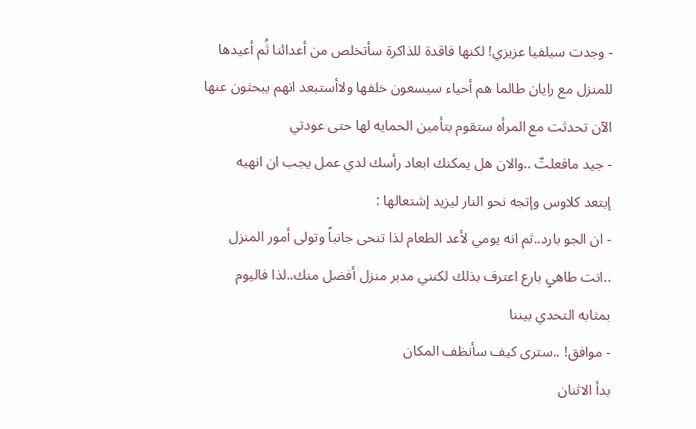- وجدت سيلفيا عزيزي! لكنها فاقدة للذاكرة سأتخلص من أعدائنا ثُم أعيدها للمنزل مع رايان طالما هم أحياء سيسعون خلفها ولاأستبعد انهم يبحثون عنها الآن تحدثت مع المرأه ستقوم بتأمين الحمايه لها حتى عودتي
- جيد مافعلتّ ..والان هل يمكنك ابعاد رأسك لدي عمل يجب ان انهيه
إبتعد كلاوس وإتجه نحو النار ليزيد إشتعالها :
- ان الجو بارد..ثم انه يومي لأعد الطعام لذا تنحى جانباً وتولى أمور المنزل ..انت طاهىٍ بارع اعترف بذلك لكنني مدبر منزل أفضل منك..لذا فاليوم بمثابه التحدي بيننا
- موافق! ..سترى كيف سأنظف المكان
بدأ الاثنان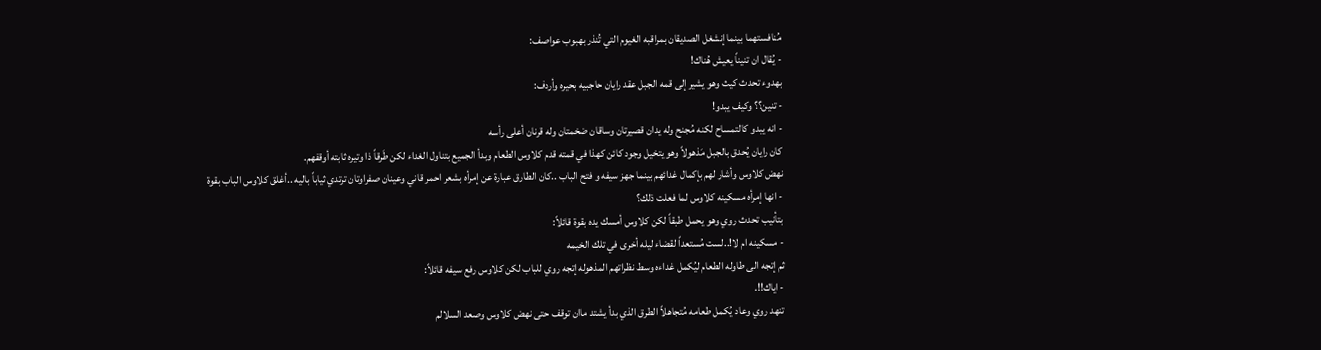مُنافستهما بينما إنشغل الصديقان بمراقبه الغيوم التي تُنذر بهبوب عواصف:
- يُقال ان تنيناً يعيش هُناك!
بهدوء تحدث كيث وهو يشير إلى قمه الجبل عقد رايان حاجبيه بحيره وأردف:
- تنين؟؟ وكيف يبدو!
- انه يبدو كالتمساح لكنه مُجنح وله يدان قصيرتان وساقان ضخمتان وله قرنان أعلى رأسه
كان رايان يُحدق بالجبل مَذهولاً وهو يتخيل وجود كائن كهذا في قمته قدم كلاوس الطعام وبدأ الجميع بتناول الغداء لكن طَرقاً ذا وتيره ثابته أوقفهم.
نهض كلاوس وأشار لهم بإكمال غدائهم بينما جهز سيفه و فتح الباب ..كان الطارق عبارة عن إمرأه بشعر احمر قاني وعينان صفراوتان ترتدي ثياباً باليه ..أغلق كلاوس الباب بقوة
- انها إمرأه مسكينه كلاوس لما فعلت ذلك؟
بتأنيب تحدث روي وهو يحمل طبقاً لكن كلاوس أمسك يده بقوة قائلاً:
- مسكينه ام لا!..لست مُستعداً لقضاء ليله أخرى في تلك الخيمه
ثم إتجه الى طاوله الطعام ليُكمل غداءه وسط نظراتهم المذهوله إتجه روي للباب لكن كلاوس رفع سيفه قائلاً:
- اياك!!.
تنهد روي وعاد يُكمل طعامه مُتجاهلاً الطرق الذي بدأ يشتد ماان توقف حتى نهض كلاوس وصعد السلالم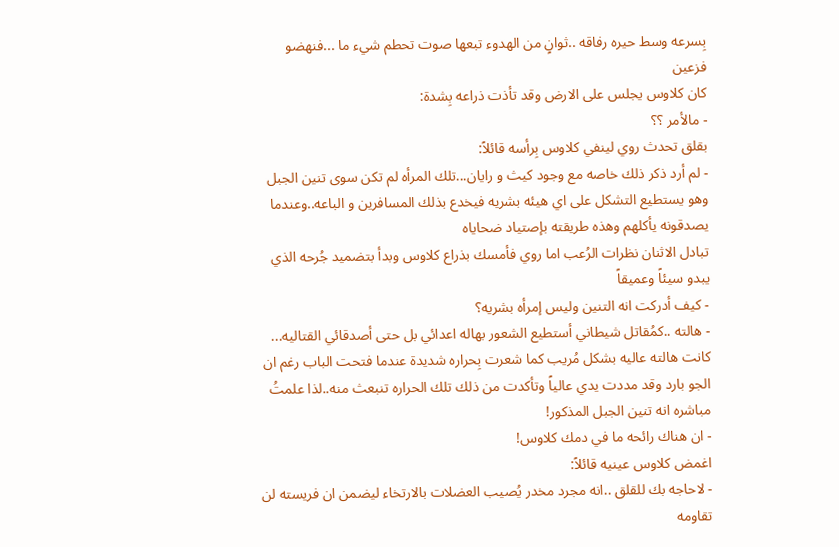بِسرعه وسط حيره رفاقه ..ثوانٍ من الهدوء تبعها صوت تحطم شيء ما ...فنهضو فزعين
كان كلاوس يجلس على الارض وقد تأذت ذراعه بِشدة:
- مالأمر ؟؟
بقلق تحدث روي لينفي كلاوس بِرأسه قائلاً:
- لم أرد ذكر ذلك خاصه مع وجود كيث و رايان...تلك المرأه لم تكن سوى تنين الجبل وهو يستطيع التشكل على اي هيئه بشريه فيخدع بذلك المسافرين و الباعه..وعندما يصدقونه يأكلهم وهذه طريقته بإصتياد ضحاياه
تبادل الاثنان نظرات الرُعب اما روي فأمسك بذراع كلاوس وبدأ بتضميد جُرحه الذي يبدو سيئاً وعميقاً
- كيف أدركت انه التنين وليس إمرأه بشريه؟
- هالته ..كمُقاتل شيطاني أستطيع الشعور بهاله اعدائي بل حتى أصدقائي القتاليه... كانت هالته عاليه بشكل مُريب كما شعرت بِحراره شديدة عندما فتحت الباب رغم ان الجو بارد وقد مددت يدي عالياً وتأكدت من ذلك تلك الحراره تنبعث منه..لذا علمتُ مباشره انه تنين الجبل المذكور!
- ان هناك رائحه ما في دمك كلاوس!
اغمض كلاوس عينيه قائلاً:
- لاحاجه بك للقلق ..انه مجرد مخدر يُصيب العضلات بالارتخاء ليضمن ان فريسته لن تقاومه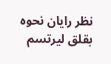نظر رايان نحوه بقلق ليرتسم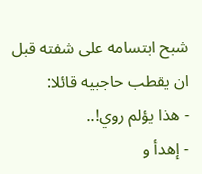شبح ابتسامه على شفته قبل ان يقطب حاجبيه قائلا:
- هذا يؤلم روي!..
- إهدأ و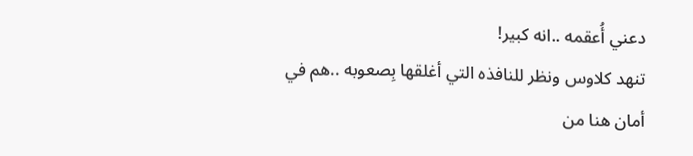دعني أُعقمه ..انه كبير!
تنهد كلاوس ونظر للنافذه التي أغلقها بِصعوبه ..هم في أمان هنا من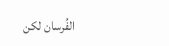الفُرسان لكن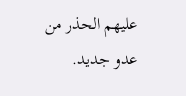عليهم الحذر من عدو جديد.